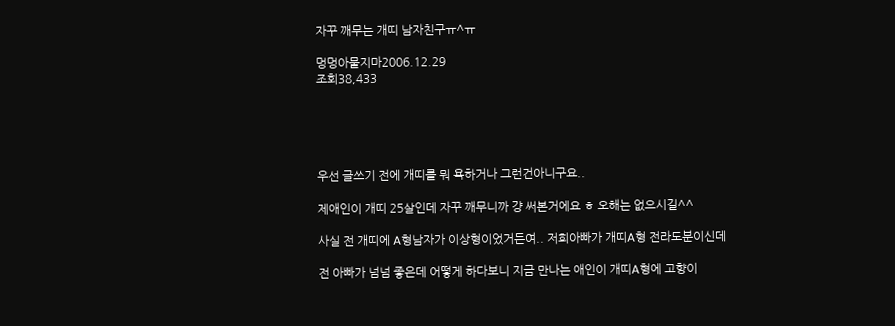자꾸 깨무는 개띠 남자친구ㅠ^ㅠ

멍멍아물지마2006.12.29
조회38,433





우선 글쓰기 전에 개띠를 뭐 욕하거나 그런건아니구요..

제애인이 개띠 25살인데 자꾸 깨무니까 걍 써본거에요 ㅎ 오해는 없으시길^^

사실 전 개띠에 A형남자가 이상형이었거든여.. 저희아빠가 개띠A형 전라도분이신데

전 아빠가 넘넘 좋은데 어떻게 하다보니 지금 만나는 애인이 개띠A형에 고향이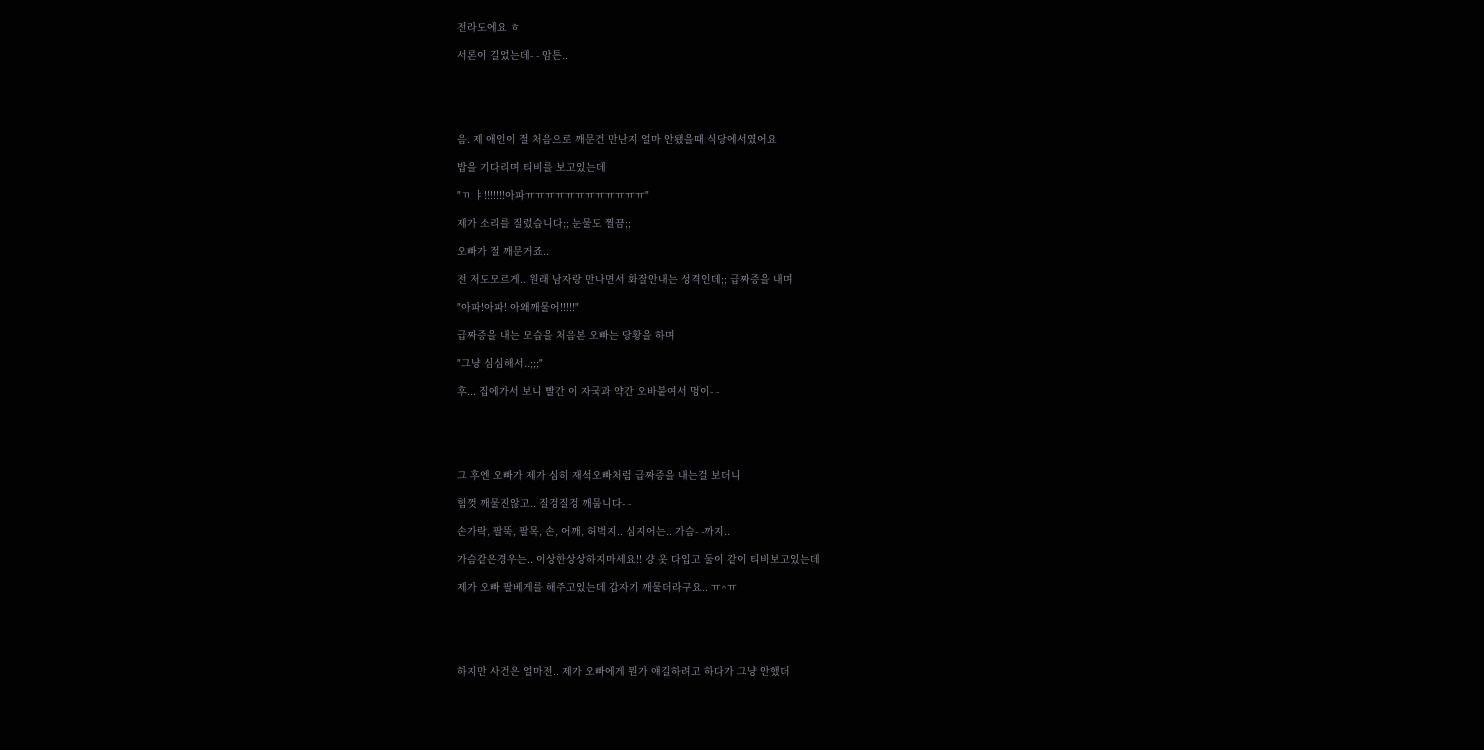전라도에요 ㅎ

서론이 길었는데- - 암튼..





음. 제 애인이 절 처음으로 깨문건 만난지 얼마 안됐을때 식당에서였어요

밥을 기다리며 티비를 보고있는데

"ㄲ ㅑ!!!!!!!아파ㅠㅠㅠㅠㅠㅠㅠㅠㅠㅠㅠㅠ"

제가 소리를 질렀습니다;; 눈물도 찔끔;;

오빠가 절 깨문거죠..

전 저도모르게.. 원래 남자랑 만나면서 화잘안내는 성격인데;; 급짜증을 내며

"아파!아파! 아왜깨물어!!!!!"

급짜증을 내는 모습을 처음본 오빠는 당황을 하며

"그냥 심심해서..;;;"

후... 집에가서 보니 빨간 이 자국과 약간 오바붙여서 멍이- -





그 후엔 오빠가 제가 심히 재석오빠처럼 급짜증을 내는걸 보더니

힘껏 깨물진않고.. 질겅질겅 깨뭅니다- -

손가락, 팔뚝, 팔목, 손, 어깨, 허벅지.. 심지어는.. 가슴- -까지..

가슴같은경우는.. 이상한상상하지마세요!! 걍 옷 다입고 둘이 같이 티비보고있는데

제가 오빠 팔베게를 해주고있는데 갑자기 깨물더라구요.. ㅠ^ㅠ





하지만 사건은 얼마전.. 제가 오빠에게 뭔가 얘길하려고 하다가 그냥 안했더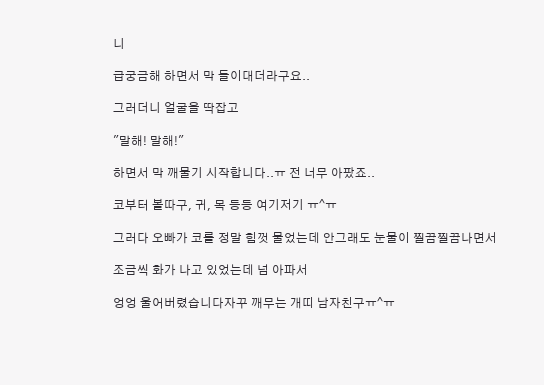니

급궁금해 하면서 막 들이대더라구요..

그러더니 얼굴을 딱잡고

"말해! 말해!"

하면서 막 깨물기 시작합니다..ㅠ 전 너무 아팠죠..

코부터 볼따구, 귀, 목 등등 여기저기 ㅠ^ㅠ

그러다 오빠가 코를 정말 힘껏 물었는데 안그래도 눈물이 찔끔찔끔나면서

조금씩 화가 나고 있었는데 넘 아파서

엉엉 울어버렸습니다자꾸 깨무는 개띠 남자친구ㅠ^ㅠ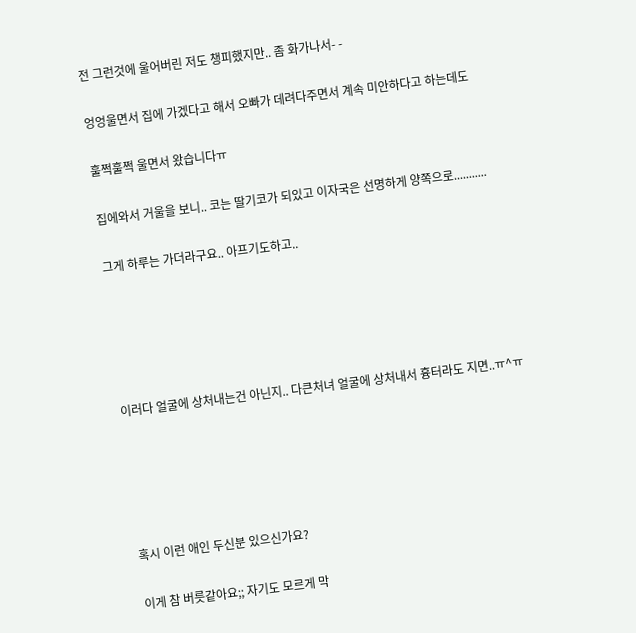전 그런것에 울어버린 저도 챙피했지만.. 좀 화가나서- -

엉엉울면서 집에 가겠다고 해서 오빠가 데려다주면서 계속 미안하다고 하는데도

훌쩍훌쩍 울면서 왔습니다ㅠ

집에와서 거울을 보니.. 코는 딸기코가 되있고 이자국은 선명하게 양쪽으로...........

그게 하루는 가더라구요.. 아프기도하고..





이러다 얼굴에 상처내는건 아닌지.. 다큰처녀 얼굴에 상처내서 흉터라도 지면..ㅠ^ㅠ





혹시 이런 애인 두신분 있으신가요?

이게 참 버릇같아요;; 자기도 모르게 막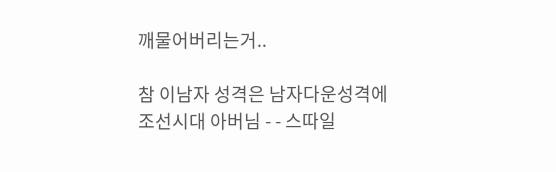깨물어버리는거..

참 이남자 성격은 남자다운성격에 조선시대 아버님 - - 스따일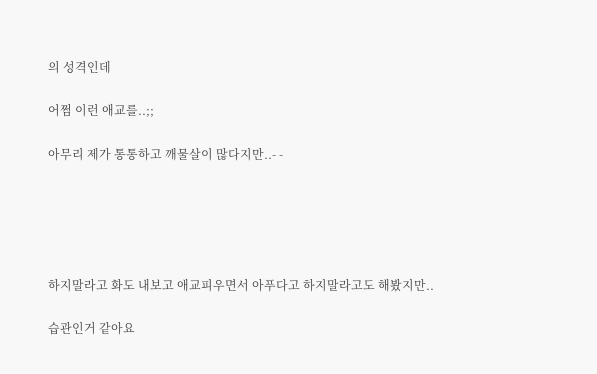의 성격인데

어쩜 이런 애교를..;;

아무리 제가 통통하고 깨물살이 많다지만..- -





하지말라고 화도 내보고 애교피우면서 아푸다고 하지말라고도 해봤지만..

습관인거 같아요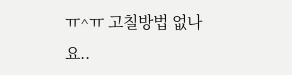ㅠ^ㅠ 고칠방법 없나요..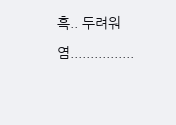흑.. 두려워염................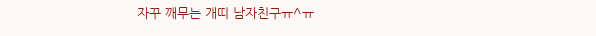자꾸 깨무는 개띠 남자친구ㅠ^ㅠ